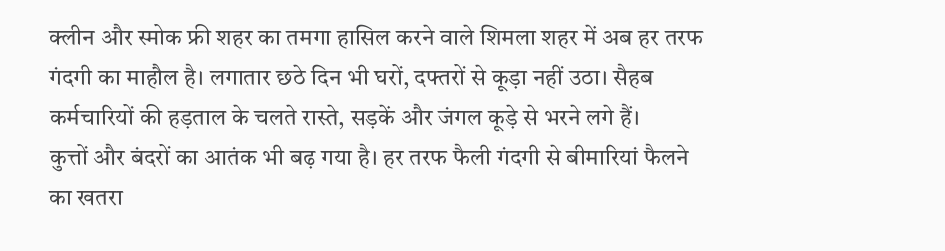क्लीन और स्मोक फ्री शहर का तमगा हासिल करने वाले शिमला शहर में अब हर तरफ गंदगी का माहौल है। लगातार छठे दिन भी घरों, दफ्तरों से कूड़ा नहीं उठा। सैहब कर्मचारियों की हड़ताल के चलते रास्ते, सड़कें और जंगल कूड़े से भरने लगे हैं।
कुत्तों और बंदरों का आतंक भी बढ़ गया है। हर तरफ फैली गंदगी से बीमारियां फैलने का खतरा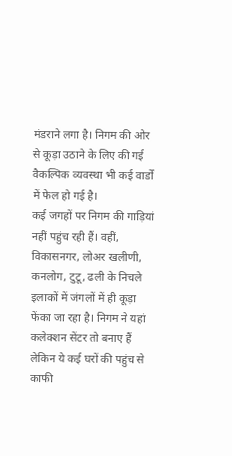मंडराने लगा है। निगम की ओर से कूड़ा उठाने के लिए की गई वैकल्पिक व्यवस्था भी कई वार्डों में फेल हो गई है।
कई जगहों पर निगम की गाड़ियां नहीं पहुंच रही हैं। वहीं, विकासनगर, लोअर खलीणी, कनलोग, टुटू, ढली के निचले इलाकों में जंगलों में ही कूड़ा फेंका जा रहा है। निगम ने यहां कलेक्शन सेंटर तो बनाए हैं लेकिन ये कई घरों की पहुंच से काफी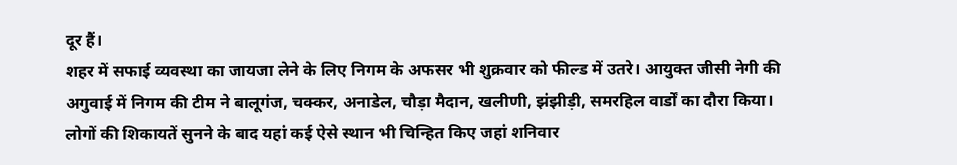दूर हैं।
शहर में सफाई व्यवस्था का जायजा लेने के लिए निगम के अफसर भी शुक्रवार को फील्ड में उतरे। आयुक्त जीसी नेगी की अगुवाई में निगम की टीम ने बालूगंज, चक्कर, अनाडेल, चौड़ा मैदान, खलीणी, झंझीड़ी, समरहिल वार्डों का दौरा किया। लोगों की शिकायतें सुनने के बाद यहां कई ऐसे स्थान भी चिन्हित किए जहां शनिवार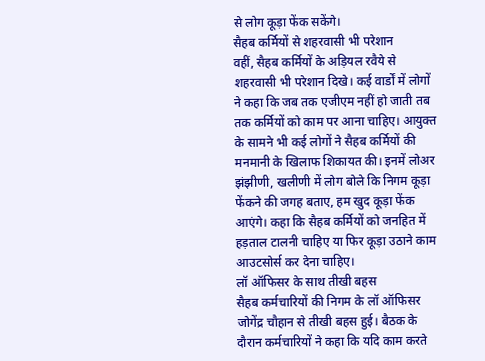से लोग कूड़ा फेंक सकेंगे।
सैहब कर्मियों से शहरवासी भी परेशान
वहीं, सैहब कर्मियों के अड़ियल रवैये से शहरवासी भी परेशान दिखे। कई वार्डों में लोगों ने कहा कि जब तक एजीएम नहीं हो जाती तब तक कर्मियों को काम पर आना चाहिए। आयुक्त के सामने भी कई लोगों ने सैहब कर्मियों की मनमानी के खिलाफ शिकायत की। इनमें लोअर झंझीणी, खलीणी में लोग बोले कि निगम कूड़ा फेंकने की जगह बताए, हम खुद कूड़ा फेंक आएंगे। कहा कि सैहब कर्मियों को जनहित में हड़ताल टालनी चाहिए या फिर कूड़ा उठाने काम आउटसोर्स कर देना चाहिए।
लॉ ऑफिसर के साथ तीखी बहस
सैहब कर्मचारियों की निगम के लॉ ऑफिसर जोगेंद्र चौहान से तीखी बहस हुई। बैठक के दौरान कर्मचारियों ने कहा कि यदि काम करते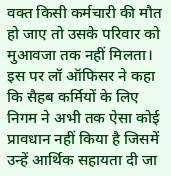वक्त किसी कर्मचारी की मौत हो जाए तो उसके परिवार को मुआवजा तक नहीं मिलता। इस पर लॉ ऑफिसर ने कहा कि सैहब कर्मियों के लिए निगम ने अभी तक ऐसा कोई प्रावधान नहीं किया है जिसमें उन्हें आर्थिक सहायता दी जा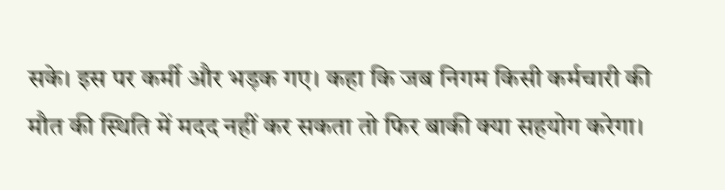सके। इस पर कर्मी और भड़क गए। कहा कि जब निगम किसी कर्मचारी की मौत की स्थिति में मदद नहीं कर सकता तो फिर बाकी क्या सहयोग करेगा।